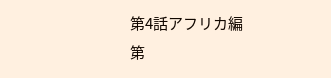第4話アフリカ編
第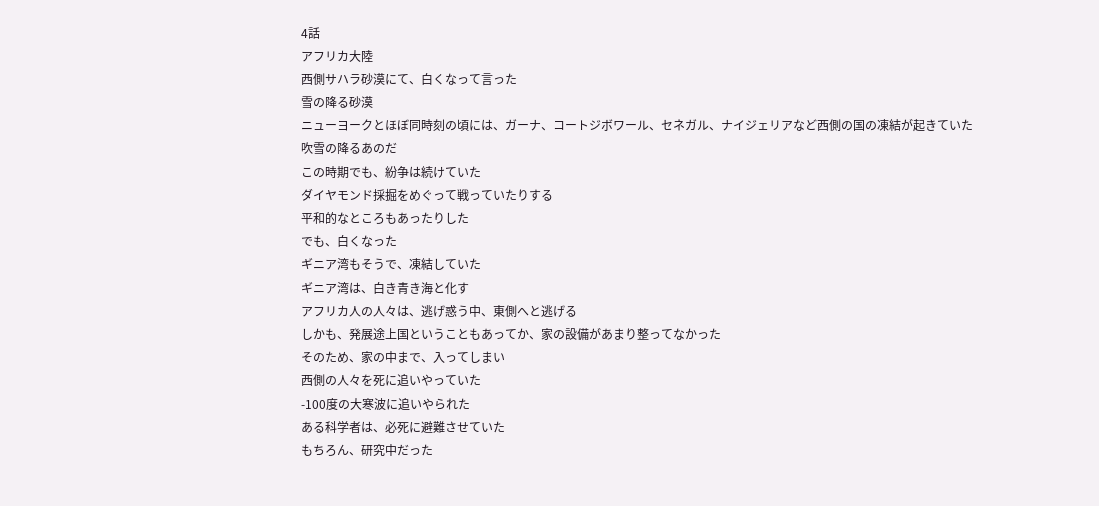4話
アフリカ大陸
西側サハラ砂漠にて、白くなって言った
雪の降る砂漠
ニューヨークとほぼ同時刻の頃には、ガーナ、コートジボワール、セネガル、ナイジェリアなど西側の国の凍結が起きていた
吹雪の降るあのだ
この時期でも、紛争は続けていた
ダイヤモンド採掘をめぐって戦っていたりする
平和的なところもあったりした
でも、白くなった
ギニア湾もそうで、凍結していた
ギニア湾は、白き青き海と化す
アフリカ人の人々は、逃げ惑う中、東側へと逃げる
しかも、発展途上国ということもあってか、家の設備があまり整ってなかった
そのため、家の中まで、入ってしまい
西側の人々を死に追いやっていた
-100度の大寒波に追いやられた
ある科学者は、必死に避難させていた
もちろん、研究中だった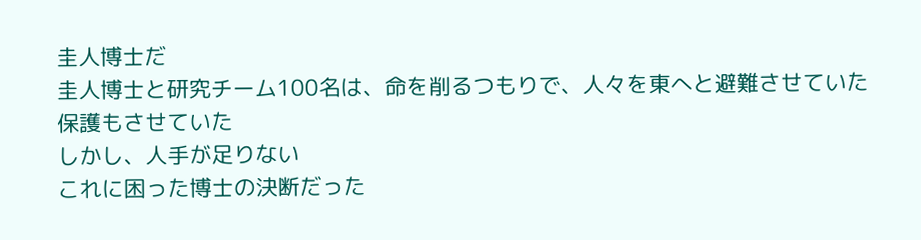圭人博士だ
圭人博士と研究チーム100名は、命を削るつもりで、人々を東へと避難させていた
保護もさせていた
しかし、人手が足りない
これに困った博士の決断だった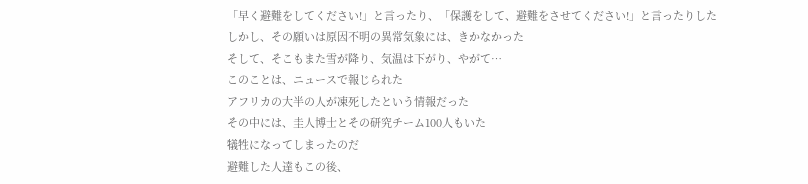「早く避難をしてください!」と言ったり、「保護をして、避難をさせてください!」と言ったりした
しかし、その願いは原因不明の異常気象には、きかなかった
そして、そこもまた雪が降り、気温は下がり、やがて…
このことは、ニュースで報じられた
アフリカの大半の人が凍死したという情報だった
その中には、圭人博士とその研究チーム100人もいた
犠牲になってしまったのだ
避難した人達もこの後、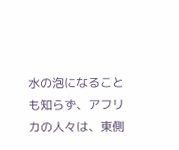水の泡になることも知らず、アフリカの人々は、東側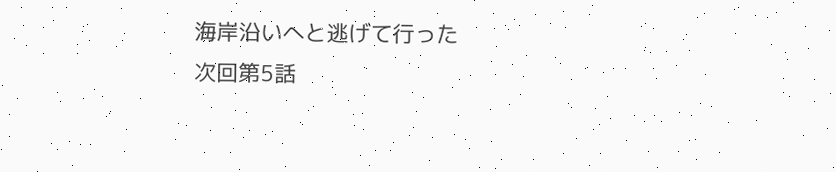海岸沿いへと逃げて行った
次回第5話